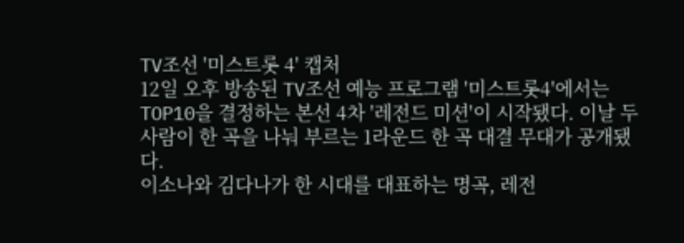TV조선 '미스트롯 4' 캡처
12일 오후 방송된 TV조선 예능 프로그램 '미스트롯4'에서는 TOP10을 결정하는 본선 4차 '레전드 미션'이 시작됐다. 이날 두 사람이 한 곡을 나눠 부르는 1라운드 한 곡 대결 무대가 공개됐다.
이소나와 김다나가 한 시대를 대표하는 명곡, 레전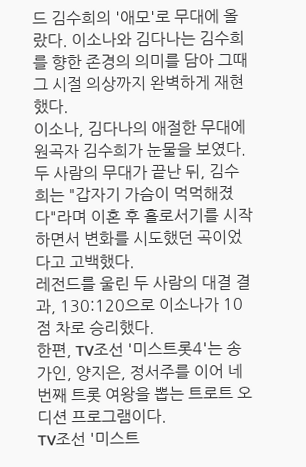드 김수희의 '애모'로 무대에 올랐다. 이소나와 김다나는 김수희를 향한 존경의 의미를 담아 그때 그 시절 의상까지 완벽하게 재현했다.
이소나, 김다나의 애절한 무대에 원곡자 김수희가 눈물을 보였다. 두 사람의 무대가 끝난 뒤, 김수희는 "갑자기 가슴이 먹먹해졌다"라며 이혼 후 홀로서기를 시작하면서 변화를 시도했던 곡이었다고 고백했다.
레전드를 울린 두 사람의 대결 결과, 130:120으로 이소나가 10점 차로 승리했다.
한편, TV조선 '미스트롯4'는 송가인, 양지은, 정서주를 이어 네 번째 트롯 여왕을 뽑는 트로트 오디션 프로그램이다.
TV조선 '미스트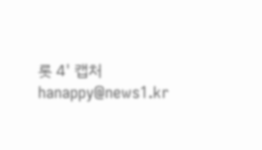롯 4' 캡처
hanappy@news1.kr